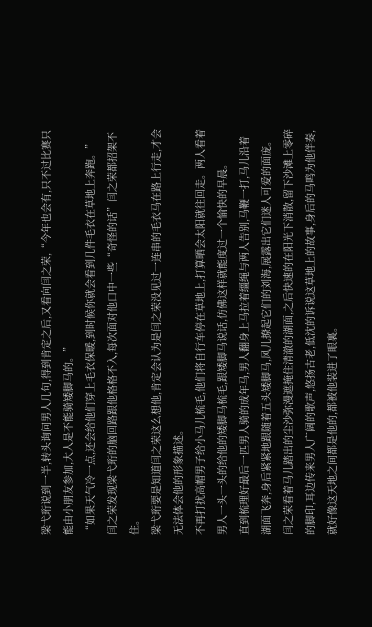梁弋珩说到一半,转头询问男人几句,得到肯定之后,又看向闫之荣,“今年也会有,只不过比赛只能由小朋友参加,大人是不能骑矮脚马的。”
“如果天气冷一点,还会给他们穿上毛衣保暖,到时候你就会看到几件毛衣在草地上奔跑。”
闫之荣发现梁弋珩的脑回路跟他格格不入,每次面对他口中一些“奇怪的话”闫之荣都招架不住。
梁弋珩要是知道闫之荣这么想他,肯定会认为是闫之荣没见过一连串的毛衣马在路上行走,才会无法体会他的形象描述。
不再打扰高帽男子给小马儿梳毛,他们将自行车停在草地上,打算晒会太阳就往回走。两人看着男人一头一头的给他的矮脚马梳毛,跟矮脚马说话,仿佛这样就能度过一个愉快的早晨。
直到梳理好最后一匹男人骑的成年马,男人翻身上马拉着缰绳与两人告别,马鞭一打,马儿沿着湖面飞奔,身后紧紧地跟随着五头矮脚马,风儿撩起它们的刘海,展露出它们迷人可爱的面庞。
闫之荣看着马儿踏出的尘沙弥漫遮掩住清澈的湖面,之后快速的在阳光下消散,留下沙滩上零碎的脚印,耳边传来男人广阔的歌声,悠扬古老,低沈的诉说这草地上的故事,身后的马鸣为他伴奏,就好像这天地之间都是他的,都被他装进了眼裏。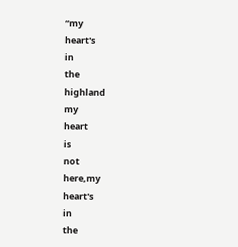“my
heart's
in
the
highland
my
heart
is
not
here,my
heart's
in
the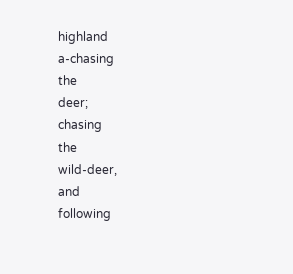highland
a-chasing
the
deer;
chasing
the
wild-deer,
and
following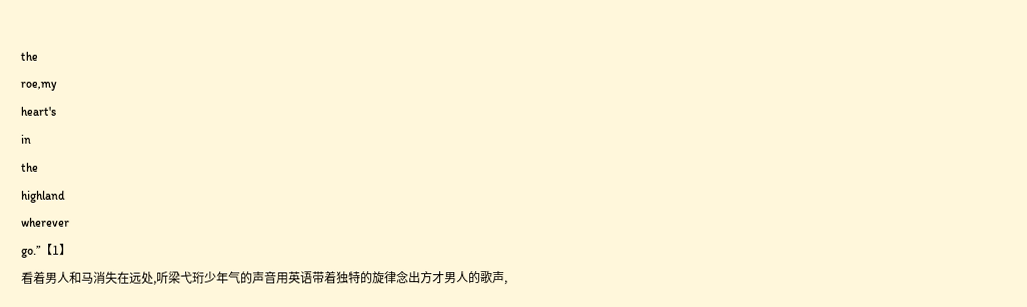the
roe,my
heart's
in
the
highland
wherever
go.”【1】
看着男人和马消失在远处,听梁弋珩少年气的声音用英语带着独特的旋律念出方才男人的歌声,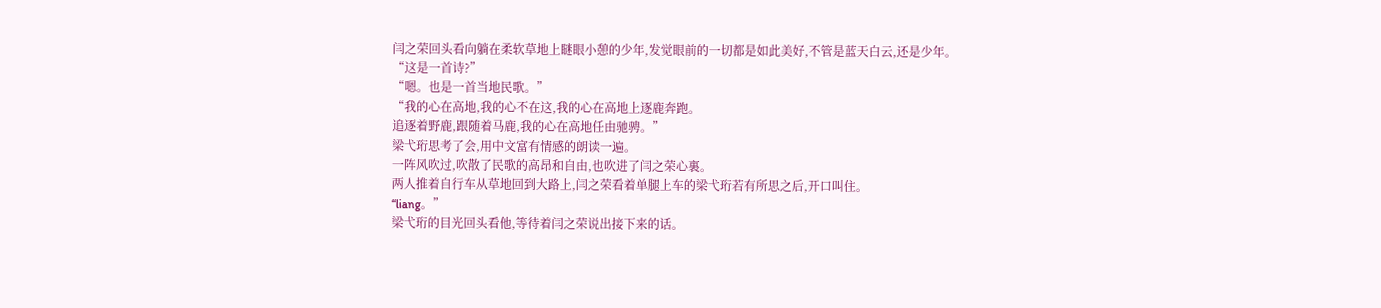闫之荣回头看向躺在柔软草地上瞇眼小憩的少年,发觉眼前的一切都是如此美好,不管是蓝天白云,还是少年。
“这是一首诗?”
“嗯。也是一首当地民歌。”
“我的心在高地,我的心不在这,我的心在高地上逐鹿奔跑。
追逐着野鹿,跟随着马鹿,我的心在高地任由驰骋。”
梁弋珩思考了会,用中文富有情感的朗读一遍。
一阵风吹过,吹散了民歌的高昂和自由,也吹进了闫之荣心裏。
两人推着自行车从草地回到大路上,闫之荣看着单腿上车的梁弋珩若有所思之后,开口叫住。
“liang。”
梁弋珩的目光回头看他,等待着闫之荣说出接下来的话。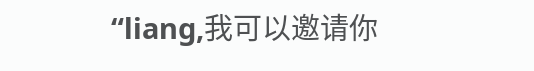“liang,我可以邀请你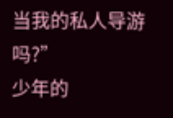当我的私人导游吗?”
少年的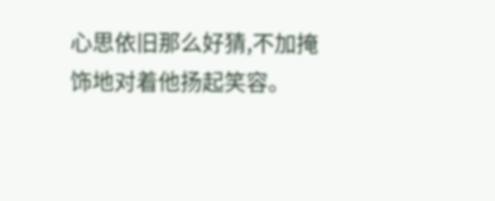心思依旧那么好猜,不加掩饰地对着他扬起笑容。